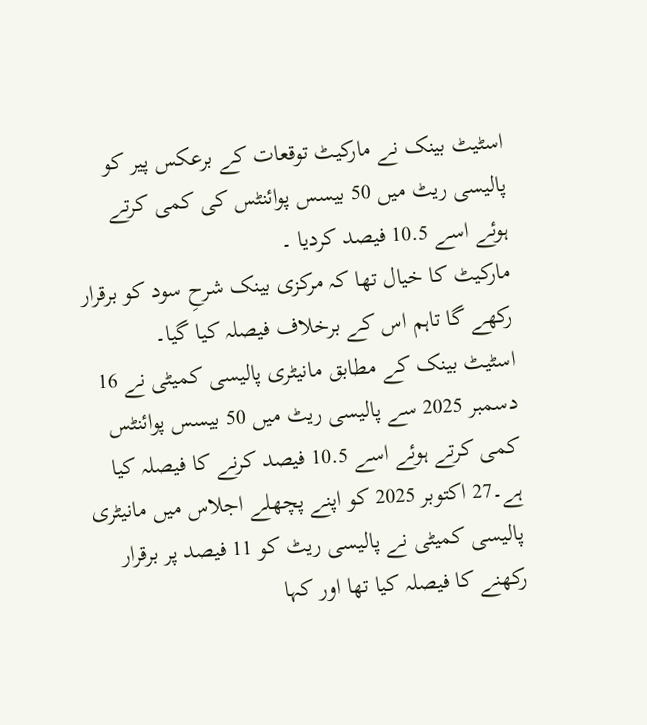اسٹیٹ بینک نے مارکیٹ توقعات کے برعکس پیر کو پالیسی ریٹ میں 50 بیسس پوائنٹس کی کمی کرتے ہوئے اسے 10.5 فیصد کردیا ۔
مارکیٹ کا خیال تھا کہ مرکزی بینک شرحِ سود کو برقرار رکھے گا تاہم اس کے برخلاف فیصلہ کیا گیا۔
اسٹیٹ بینک کے مطابق مانیٹری پالیسی کمیٹی نے 16 دسمبر 2025 سے پالیسی ریٹ میں 50 بیسس پوائنٹس کمی کرتے ہوئے اسے 10.5 فیصد کرنے کا فیصلہ کیا ہے۔27 اکتوبر 2025 کو اپنے پچھلے اجلاس میں مانیٹری پالیسی کمیٹی نے پالیسی ریٹ کو 11 فیصد پر برقرار رکھنے کا فیصلہ کیا تھا اور کہا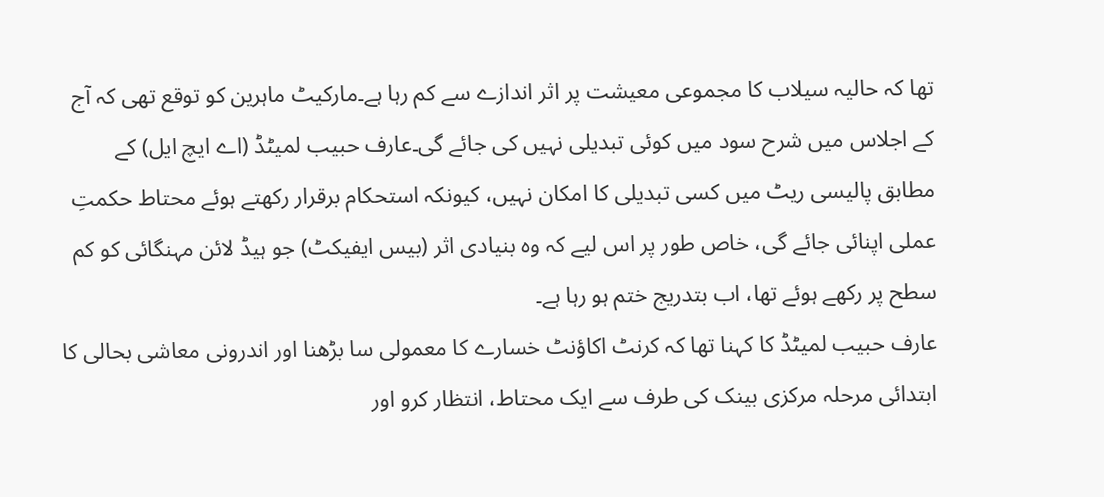تھا کہ حالیہ سیلاب کا مجموعی معیشت پر اثر اندازے سے کم رہا ہے۔مارکیٹ ماہرین کو توقع تھی کہ آج کے اجلاس میں شرح سود میں کوئی تبدیلی نہیں کی جائے گی۔عارف حبیب لمیٹڈ (اے ایچ ایل) کے مطابق پالیسی ریٹ میں کسی تبدیلی کا امکان نہیں، کیونکہ استحکام برقرار رکھتے ہوئے محتاط حکمتِ عملی اپنائی جائے گی، خاص طور پر اس لیے کہ وہ بنیادی اثر (بیس ایفیکٹ) جو ہیڈ لائن مہنگائی کو کم سطح پر رکھے ہوئے تھا، اب بتدریج ختم ہو رہا ہے۔
عارف حبیب لمیٹڈ کا کہنا تھا کہ کرنٹ اکاؤنٹ خسارے کا معمولی سا بڑھنا اور اندرونی معاشی بحالی کا ابتدائی مرحلہ مرکزی بینک کی طرف سے ایک محتاط، انتظار کرو اور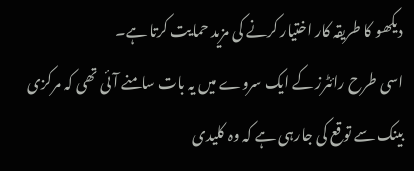دیکھو کا طریقہ کار اختیار کرنے کی مزید حمایت کرتا ہے۔
اسی طرح رائٹرز کے ایک سروے میں یہ بات سامنے آئی تھی کہ مرکزی بینک سے توقع کی جارہی ہے کہ وہ کلیدی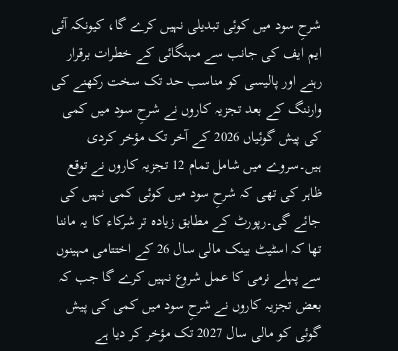شرحِ سود میں کوئی تبدیلی نہیں کرے گا، کیونکہ آئی ایم ایف کی جانب سے مہنگائی کے خطرات برقرار رہنے اور پالیسی کو مناسب حد تک سخت رکھنے کی وارننگ کے بعد تجزیہ کاروں نے شرحِ سود میں کمی کی پیش گوئیاں 2026 کے آخر تک مؤخر کردی ہیں۔سروے میں شامل تمام 12 تجزیہ کاروں نے توقع ظاہر کی تھی کہ شرحِ سود میں کوئی کمی نہیں کی جائے گی۔رپورٹ کے مطابق زیادہ تر شرکاء کا یہ ماننا تھا کہ اسٹیٹ بینک مالی سال 26 کے اختتامی مہینوں سے پہلے نرمی کا عمل شروع نہیں کرے گا جب کہ بعض تجزیہ کاروں نے شرحِ سود میں کمی کی پیش گوئی کو مالی سال 2027 تک مؤخر کر دیا ہے